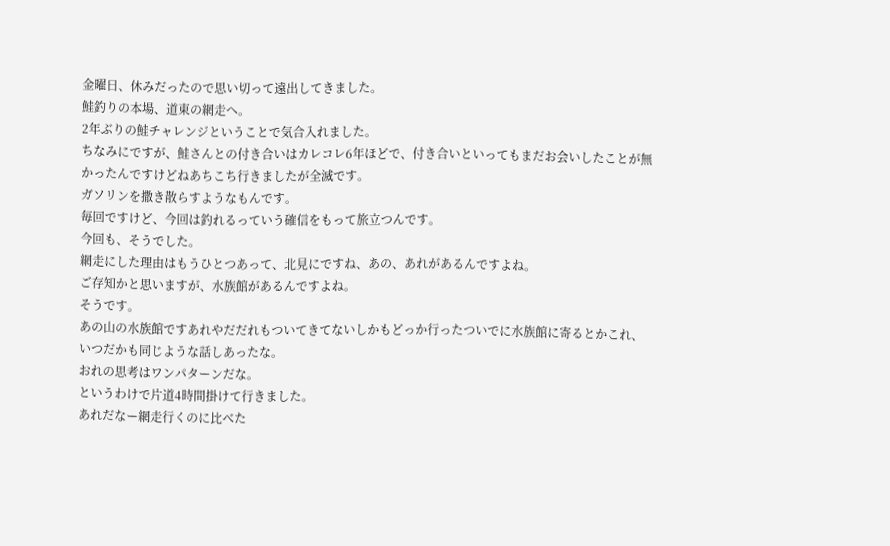金曜日、休みだったので思い切って遠出してきました。
鮭釣りの本場、道東の網走へ。
2年ぶりの鮭チャレンジということで気合入れました。
ちなみにですが、鮭さんとの付き合いはカレコレ6年ほどで、付き合いといってもまだお会いしたことが無かったんですけどねあちこち行きましたが全滅です。
ガソリンを撒き散らすようなもんです。
毎回ですけど、今回は釣れるっていう確信をもって旅立つんです。
今回も、そうでした。
網走にした理由はもうひとつあって、北見にですね、あの、あれがあるんですよね。
ご存知かと思いますが、水族館があるんですよね。
そうです。
あの山の水族館ですあれやだだれもついてきてないしかもどっか行ったついでに水族館に寄るとかこれ、いつだかも同じような話しあったな。
おれの思考はワンパターンだな。
というわけで片道4時間掛けて行きました。
あれだなー網走行くのに比べた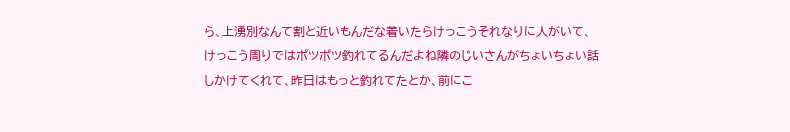ら、上湧別なんて割と近いもんだな着いたらけっこうそれなりに人がいて、けっこう周りではポツポツ釣れてるんだよね隣のじいさんがちょいちょい話しかけてくれて、昨日はもっと釣れてたとか、前にこ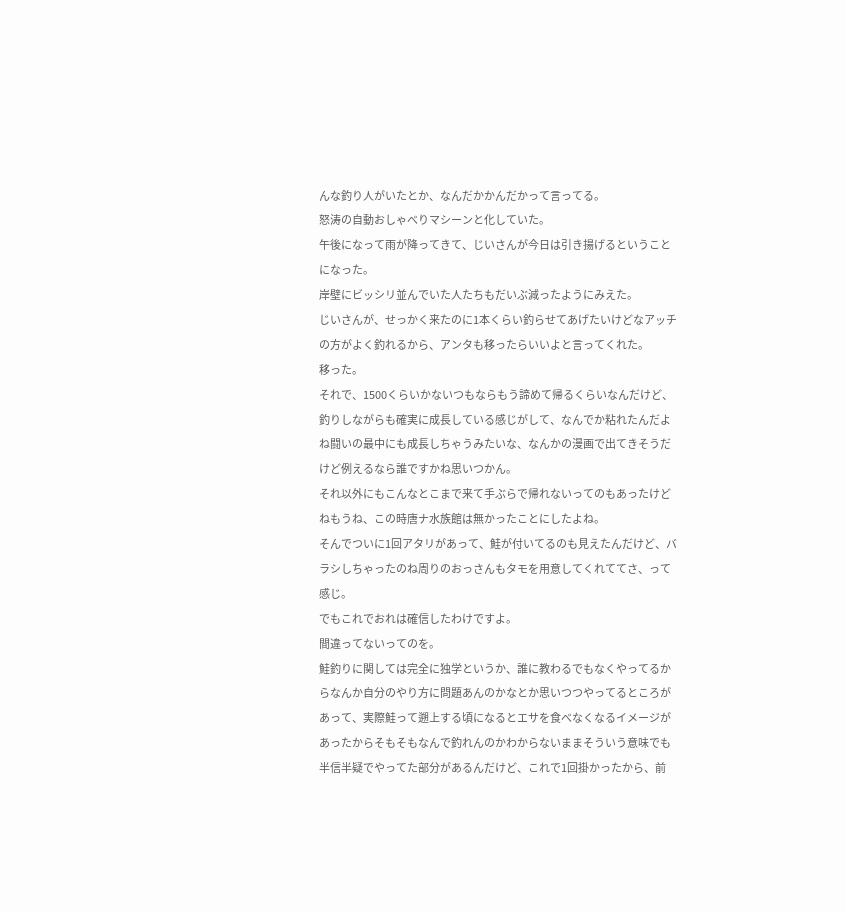んな釣り人がいたとか、なんだかかんだかって言ってる。
怒涛の自動おしゃべりマシーンと化していた。
午後になって雨が降ってきて、じいさんが今日は引き揚げるということになった。
岸壁にビッシリ並んでいた人たちもだいぶ減ったようにみえた。
じいさんが、せっかく来たのに1本くらい釣らせてあげたいけどなアッチの方がよく釣れるから、アンタも移ったらいいよと言ってくれた。
移った。
それで、1500くらいかないつもならもう諦めて帰るくらいなんだけど、釣りしながらも確実に成長している感じがして、なんでか粘れたんだよね闘いの最中にも成長しちゃうみたいな、なんかの漫画で出てきそうだけど例えるなら誰ですかね思いつかん。
それ以外にもこんなとこまで来て手ぶらで帰れないってのもあったけどねもうね、この時唐ナ水族館は無かったことにしたよね。
そんでついに1回アタリがあって、鮭が付いてるのも見えたんだけど、バラシしちゃったのね周りのおっさんもタモを用意してくれててさ、って感じ。
でもこれでおれは確信したわけですよ。
間違ってないってのを。
鮭釣りに関しては完全に独学というか、誰に教わるでもなくやってるからなんか自分のやり方に問題あんのかなとか思いつつやってるところがあって、実際鮭って遡上する頃になるとエサを食べなくなるイメージがあったからそもそもなんで釣れんのかわからないままそういう意味でも半信半疑でやってた部分があるんだけど、これで1回掛かったから、前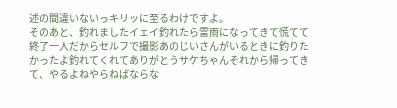述の間違いないっキリッに至るわけですよ。
そのあと、釣れましたイェイ釣れたら雷雨になってきて慌てて終了一人だからセルフで撮影あのじいさんがいるときに釣りたかったよ釣れてくれてありがとうサケちゃんそれから帰ってきて、やるよねやらねばならな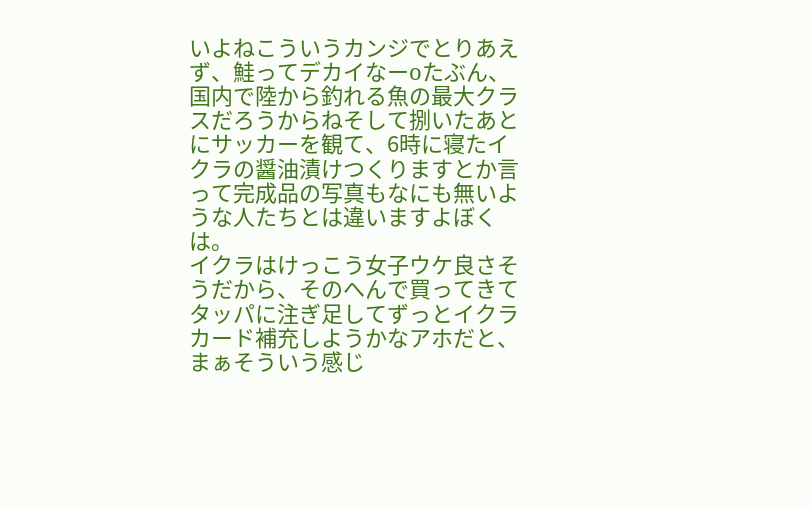いよねこういうカンジでとりあえず、鮭ってデカイなーoたぶん、国内で陸から釣れる魚の最大クラスだろうからねそして捌いたあとにサッカーを観て、6時に寝たイクラの醤油漬けつくりますとか言って完成品の写真もなにも無いような人たちとは違いますよぼくは。
イクラはけっこう女子ウケ良さそうだから、そのへんで買ってきてタッパに注ぎ足してずっとイクラカード補充しようかなアホだと、まぁそういう感じ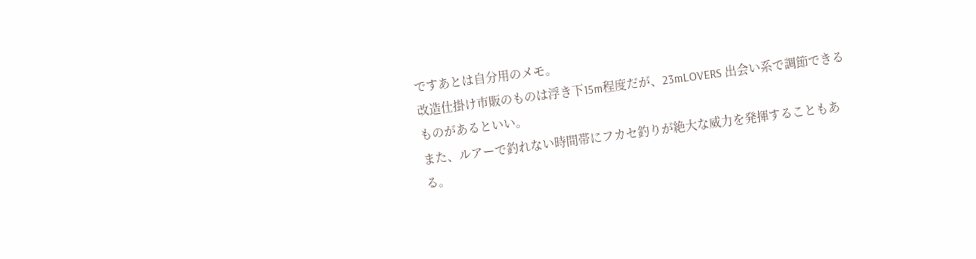ですあとは自分用のメモ。
改造仕掛け市販のものは浮き下15m程度だが、23mLOVERS 出会い系で調節できるものがあるといい。
また、ルアーで釣れない時間帯にフカセ釣りが絶大な威力を発揮することもある。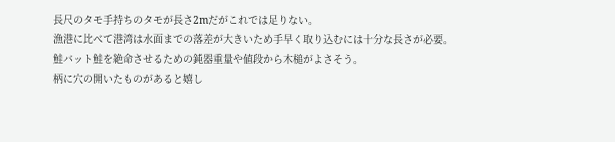長尺のタモ手持ちのタモが長さ2mだがこれでは足りない。
漁港に比べて港湾は水面までの落差が大きいため手早く取り込むには十分な長さが必要。
鮭バット鮭を絶命させるための鈍器重量や値段から木槌がよさそう。
柄に穴の開いたものがあると嬉し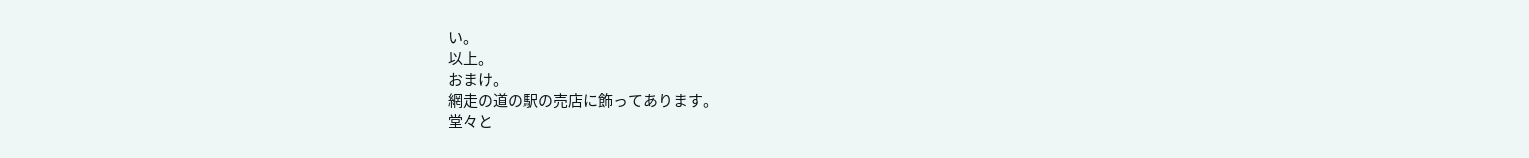い。
以上。
おまけ。
網走の道の駅の売店に飾ってあります。
堂々と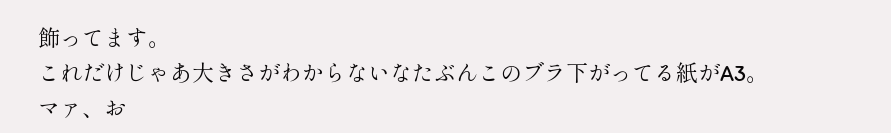飾ってます。
これだけじゃあ大きさがわからないなたぶんこのブラ下がってる紙がA3。
マァ、お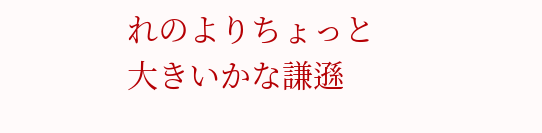れのよりちょっと大きいかな謙遜